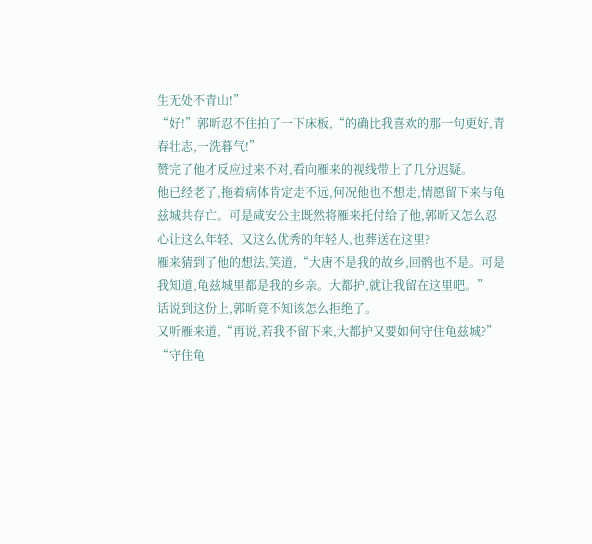生无处不青山!”
“好!”郭昕忍不住拍了一下床板,“的确比我喜欢的那一句更好,青春壮志,一洗暮气!”
赞完了他才反应过来不对,看向雁来的视线带上了几分迟疑。
他已经老了,拖着病体肯定走不远,何况他也不想走,情愿留下来与龟兹城共存亡。可是咸安公主既然将雁来托付给了他,郭昕又怎么忍心让这么年轻、又这么优秀的年轻人,也葬送在这里?
雁来猜到了他的想法,笑道,“大唐不是我的故乡,回鹘也不是。可是我知道,龟兹城里都是我的乡亲。大都护,就让我留在这里吧。”
话说到这份上,郭昕竟不知该怎么拒绝了。
又听雁来道,“再说,若我不留下来,大都护又要如何守住龟兹城?”
“守住龟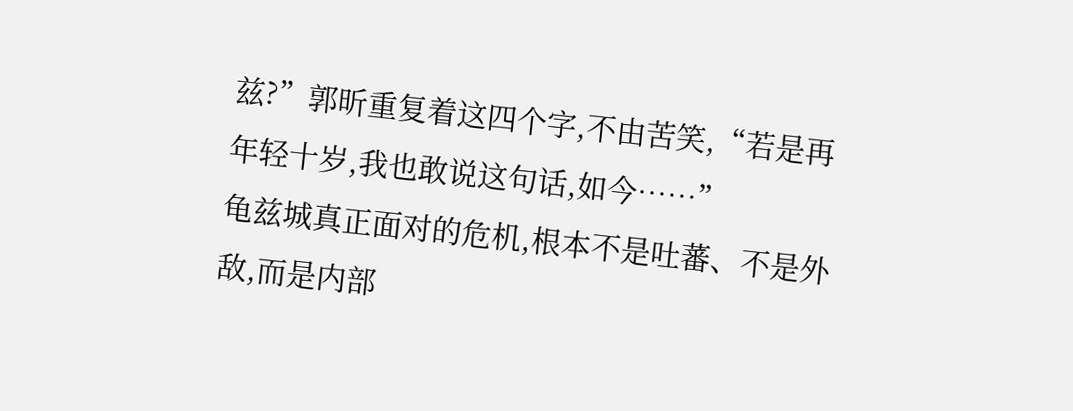兹?”郭昕重复着这四个字,不由苦笑,“若是再年轻十岁,我也敢说这句话,如今……”
龟兹城真正面对的危机,根本不是吐蕃、不是外敌,而是内部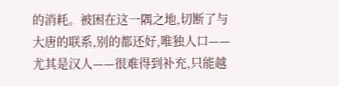的消耗。被困在这一隅之地,切断了与大唐的联系,别的都还好,唯独人口——尤其是汉人——很难得到补充,只能越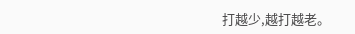打越少,越打越老。